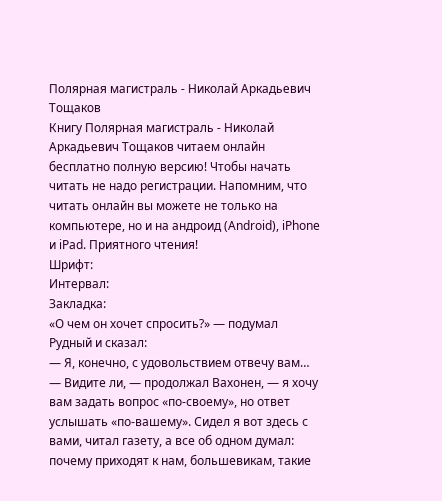Полярная магистраль - Николай Аркадьевич Тощаков
Книгу Полярная магистраль - Николай Аркадьевич Тощаков читаем онлайн бесплатно полную версию! Чтобы начать читать не надо регистрации. Напомним, что читать онлайн вы можете не только на компьютере, но и на андроид (Android), iPhone и iPad. Приятного чтения!
Шрифт:
Интервал:
Закладка:
«О чем он хочет спросить?» — подумал Рудный и сказал:
— Я, конечно, с удовольствием отвечу вам…
— Видите ли, — продолжал Вахонен, — я хочу вам задать вопрос «по-своему», но ответ услышать «по-вашему». Сидел я вот здесь с вами, читал газету, а все об одном думал: почему приходят к нам, большевикам, такие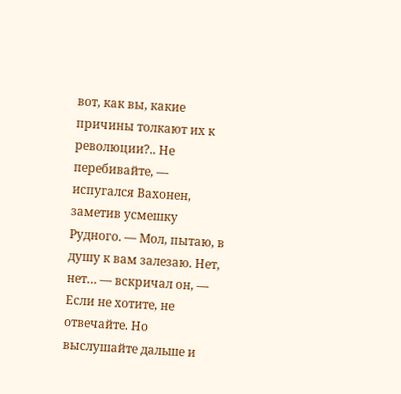вот, как вы, какие причины толкают их к революции?.. Не перебивайте, — испугался Вахонен, заметив усмешку Рудного. — Мол, пытаю, в душу к вам залезаю. Нет, нет… — вскричал он, — Если не хотите, не отвечайте. Но выслушайте дальше и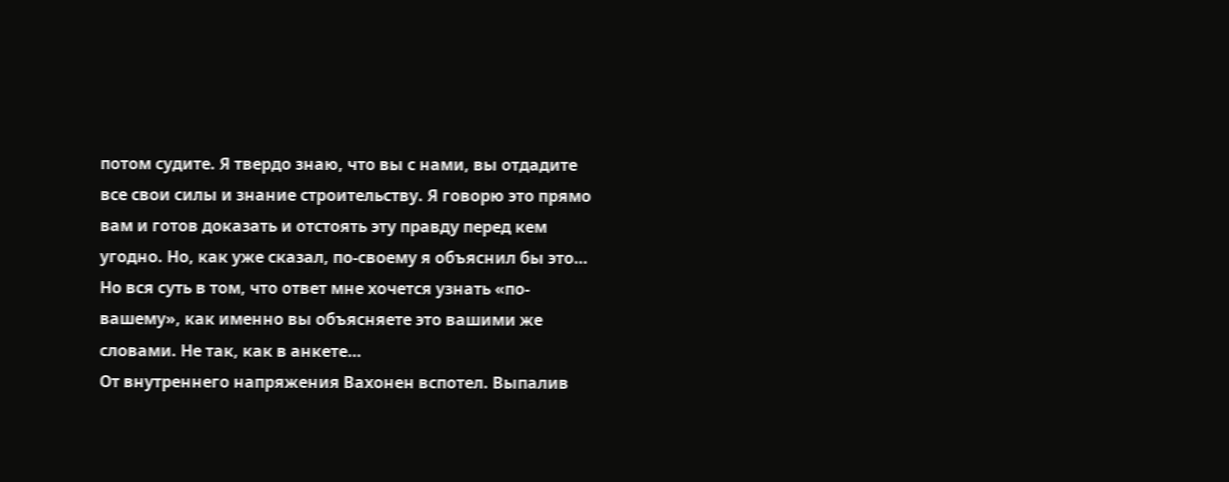потом судите. Я твердо знаю, что вы с нами, вы отдадите все свои силы и знание строительству. Я говорю это прямо вам и готов доказать и отстоять эту правду перед кем угодно. Но, как уже сказал, по-своему я объяснил бы это… Но вся суть в том, что ответ мне хочется узнать «по-вашему», как именно вы объясняете это вашими же словами. Не так, как в анкете…
От внутреннего напряжения Вахонен вспотел. Выпалив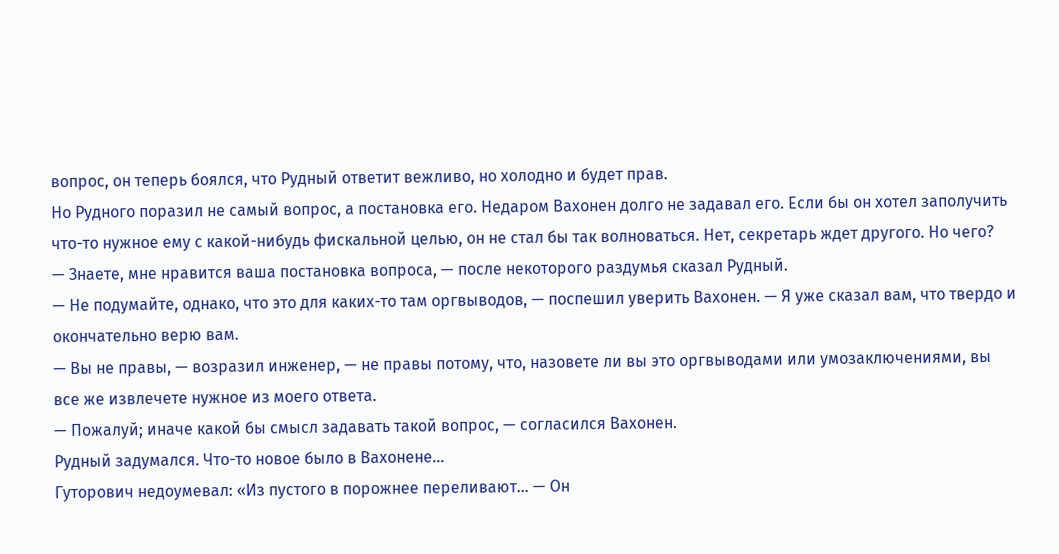вопрос, он теперь боялся, что Рудный ответит вежливо, но холодно и будет прав.
Но Рудного поразил не самый вопрос, а постановка его. Недаром Вахонен долго не задавал его. Если бы он хотел заполучить что-то нужное ему с какой-нибудь фискальной целью, он не стал бы так волноваться. Нет, секретарь ждет другого. Но чего?
— Знаете, мне нравится ваша постановка вопроса, — после некоторого раздумья сказал Рудный.
— Не подумайте, однако, что это для каких-то там оргвыводов, — поспешил уверить Вахонен. — Я уже сказал вам, что твердо и окончательно верю вам.
— Вы не правы, — возразил инженер, — не правы потому, что, назовете ли вы это оргвыводами или умозаключениями, вы все же извлечете нужное из моего ответа.
— Пожалуй; иначе какой бы смысл задавать такой вопрос, — согласился Вахонен.
Рудный задумался. Что-то новое было в Вахонене…
Гуторович недоумевал: «Из пустого в порожнее переливают… — Он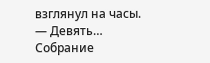взглянул на часы. — Девять… Собрание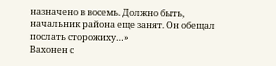назначено в восемь. Должно быть, начальник района еще занят. Он обещал послать сторожиху…»
Вахонен с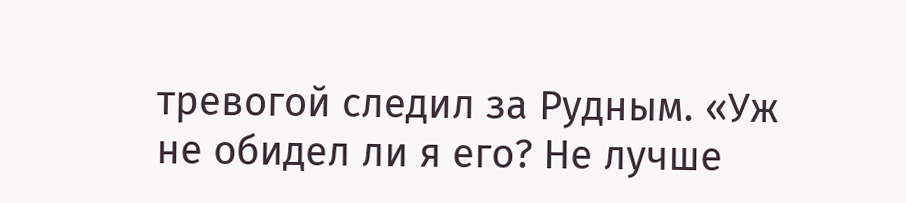тревогой следил за Рудным. «Уж не обидел ли я его? Не лучше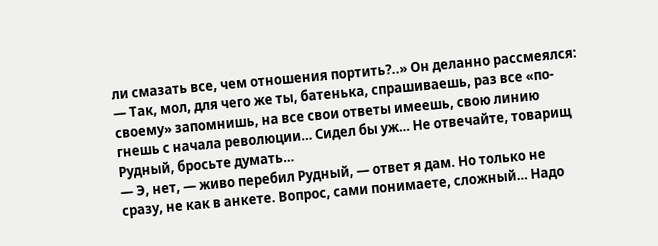ли смазать все, чем отношения портить?..» Он деланно рассмеялся:
— Так, мол, для чего же ты, батенька, спрашиваешь, раз все «по-своему» запомнишь, на все свои ответы имеешь, свою линию гнешь с начала революции… Сидел бы уж… Не отвечайте, товарищ Рудный, бросьте думать…
— Э, нет, — живо перебил Рудный, — ответ я дам. Но только не сразу, не как в анкете. Вопрос, сами понимаете, сложный… Надо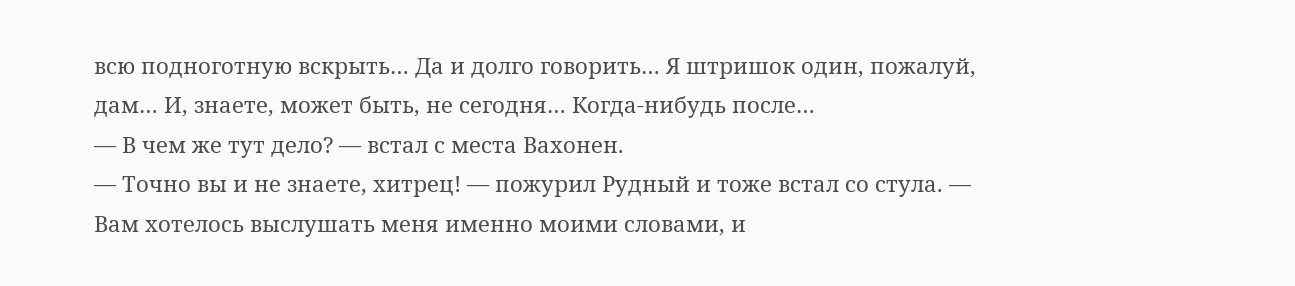всю подноготную вскрыть… Да и долго говорить… Я штришок один, пожалуй, дам… И, знаете, может быть, не сегодня… Когда-нибудь после…
— В чем же тут дело? — встал с места Вахонен.
— Точно вы и не знаете, хитрец! — пожурил Рудный и тоже встал со стула. — Вам хотелось выслушать меня именно моими словами, и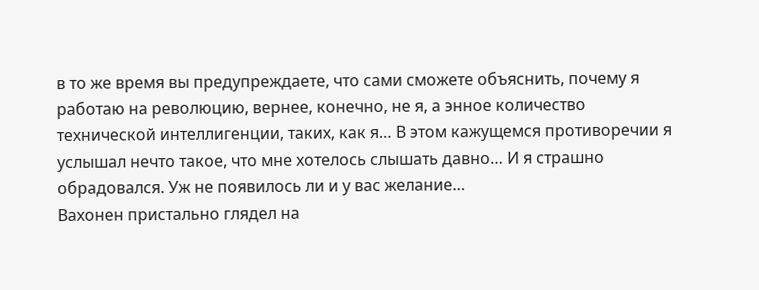в то же время вы предупреждаете, что сами сможете объяснить, почему я работаю на революцию, вернее, конечно, не я, а энное количество технической интеллигенции, таких, как я… В этом кажущемся противоречии я услышал нечто такое, что мне хотелось слышать давно… И я страшно обрадовался. Уж не появилось ли и у вас желание…
Вахонен пристально глядел на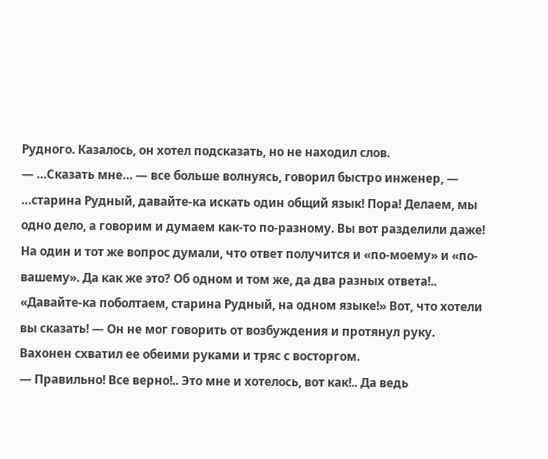Рудного. Казалось, он хотел подсказать, но не находил слов.
— …Сказать мне… — все больше волнуясь, говорил быстро инженер, — …старина Рудный, давайте-ка искать один общий язык! Пора! Делаем, мы одно дело, а говорим и думаем как-то по-разному. Вы вот разделили даже! На один и тот же вопрос думали, что ответ получится и «по-моему» и «по-вашему». Да как же это? Об одном и том же, да два разных ответа!.. «Давайте-ка поболтаем, старина Рудный, на одном языке!» Вот, что хотели вы сказать! — Он не мог говорить от возбуждения и протянул руку.
Вахонен схватил ее обеими руками и тряс с восторгом.
— Правильно! Все верно!.. Это мне и хотелось, вот как!.. Да ведь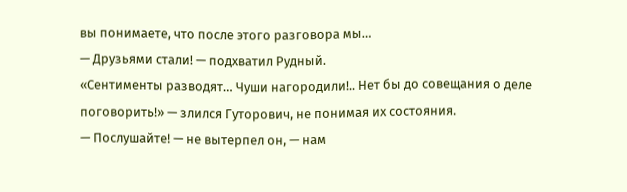вы понимаете, что после этого разговора мы…
— Друзьями стали! — подхватил Рудный.
«Сентименты разводят… Чуши нагородили!.. Нет бы до совещания о деле поговорить!» — злился Гуторович, не понимая их состояния.
— Послушайте! — не вытерпел он, — нам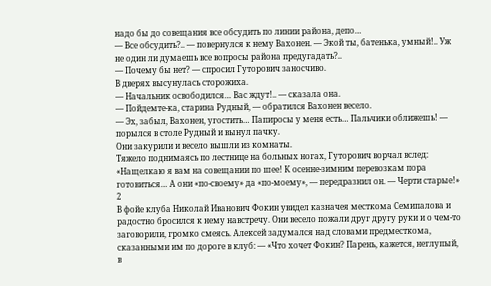надо бы до совещания все обсудить по линии района, депо…
— Все обсудить?.. — повернулся к нему Вахонен. — Экой ты, батенька, умный!.. Уж не один ли думаешь все вопросы района предугадать?..
— Почему бы нет? — спросил Гуторович заносчиво.
В дверях высунулась сторожиха.
— Начальник освободился… Вас ждут!.. — сказала она.
— Пойдемте-ка, старина Рудный, — обратился Вахонен весело.
— Эх, забыл, Вахонен, угостить… Папиросы у меня есть… Пальчики оближешь! — порылся в столе Рудный и вынул пачку.
Они закурили и весело вышли из комнаты.
Тяжело поднимаясь по лестнице на больных ногах, Гуторович ворчал вслед:
«Нащелкаю я вам на совещании по шее! К осенне-зимним перевозкам пора готовиться… А они «по-своему» да «по-моему», — передразнил он. — Черти старые!»
2
В фойе клуба Николай Иванович Фокин увидел казначея месткома Семипалова и радостно бросился к нему навстречу. Они весело пожали друг другу руки и о чем-то заговорили, громко смеясь. Алексей задумался над словами предместкома, сказанными им по дороге в клуб: — «Что хочет Фокин? Парень, кажется, неглупый, в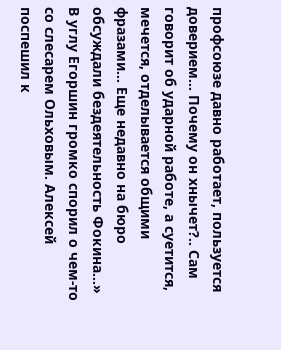профсоюзе давно работает, пользуется доверием… Почему он хнычет?.. Сам говорит об ударной работе, а суетится, мечется, отделывается общими фразами… Еще недавно на бюро обсуждали бездеятельность Фокина…»
В углу Егоршин громко спорил о чем-то со слесарем Ольховым. Алексей поспешил к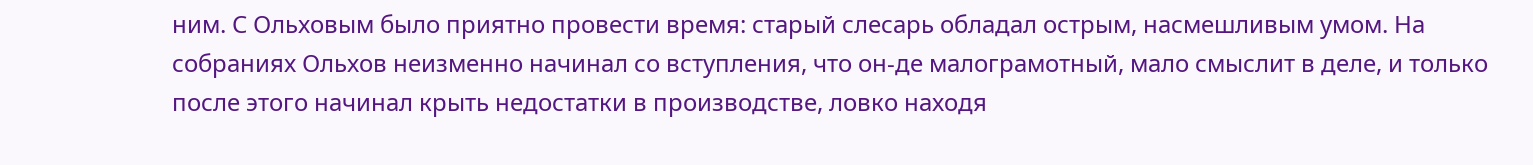ним. С Ольховым было приятно провести время: старый слесарь обладал острым, насмешливым умом. На собраниях Ольхов неизменно начинал со вступления, что он-де малограмотный, мало смыслит в деле, и только после этого начинал крыть недостатки в производстве, ловко находя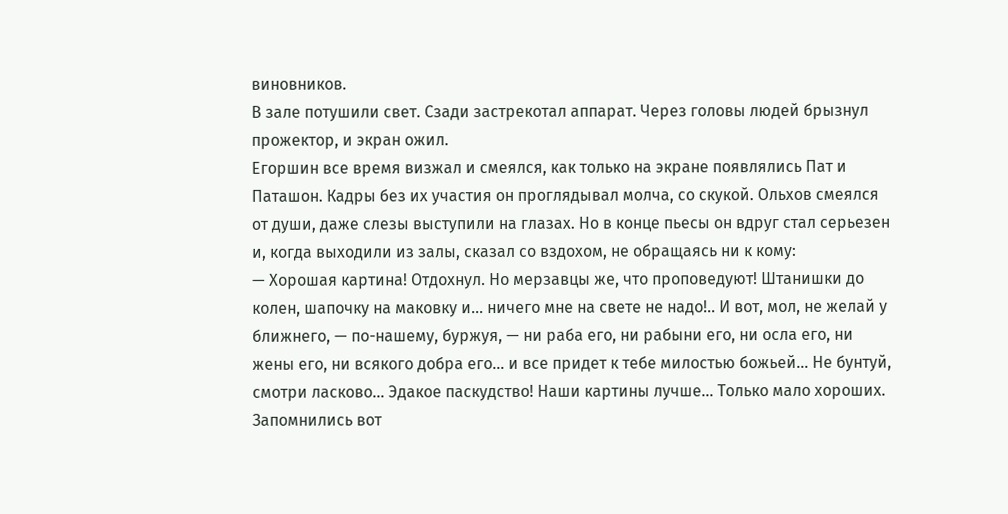виновников.
В зале потушили свет. Сзади застрекотал аппарат. Через головы людей брызнул прожектор, и экран ожил.
Егоршин все время визжал и смеялся, как только на экране появлялись Пат и Паташон. Кадры без их участия он проглядывал молча, со скукой. Ольхов смеялся от души, даже слезы выступили на глазах. Но в конце пьесы он вдруг стал серьезен и, когда выходили из залы, сказал со вздохом, не обращаясь ни к кому:
— Хорошая картина! Отдохнул. Но мерзавцы же, что проповедуют! Штанишки до колен, шапочку на маковку и… ничего мне на свете не надо!.. И вот, мол, не желай у ближнего, — по-нашему, буржуя, — ни раба его, ни рабыни его, ни осла его, ни жены его, ни всякого добра его… и все придет к тебе милостью божьей… Не бунтуй, смотри ласково… Эдакое паскудство! Наши картины лучше… Только мало хороших. Запомнились вот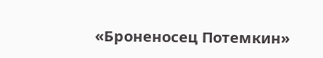«Броненосец Потемкин»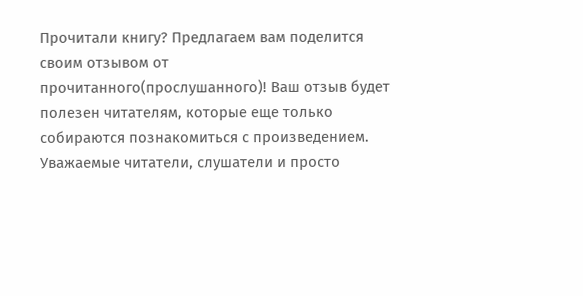Прочитали книгу? Предлагаем вам поделится своим отзывом от прочитанного(прослушанного)! Ваш отзыв будет полезен читателям, которые еще только собираются познакомиться с произведением.
Уважаемые читатели, слушатели и просто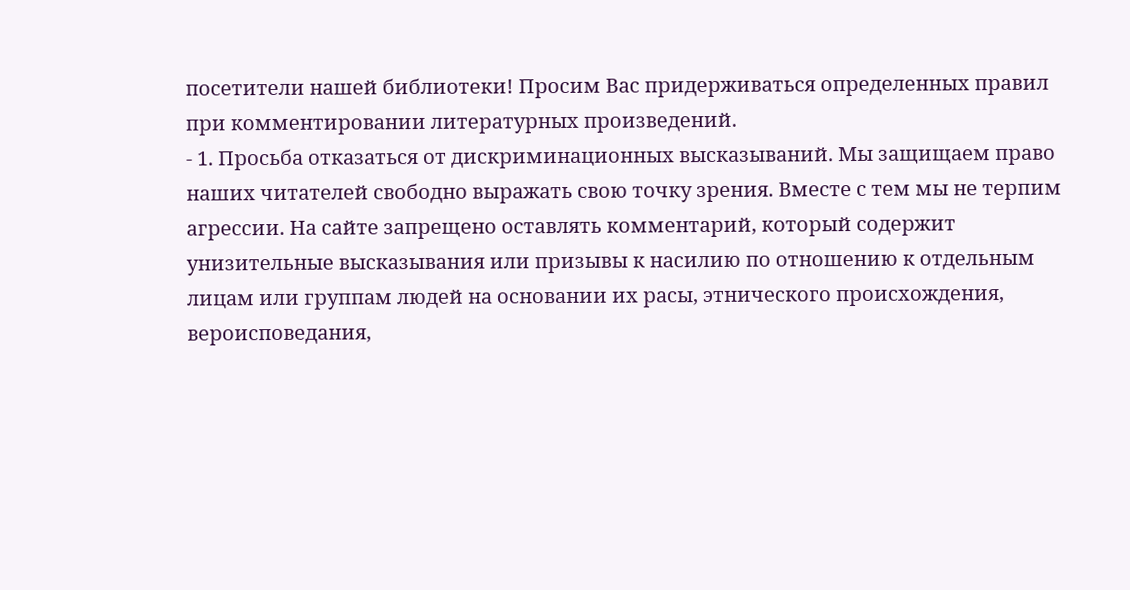посетители нашей библиотеки! Просим Вас придерживаться определенных правил при комментировании литературных произведений.
- 1. Просьба отказаться от дискриминационных высказываний. Мы защищаем право наших читателей свободно выражать свою точку зрения. Вместе с тем мы не терпим агрессии. На сайте запрещено оставлять комментарий, который содержит унизительные высказывания или призывы к насилию по отношению к отдельным лицам или группам людей на основании их расы, этнического происхождения, вероисповедания,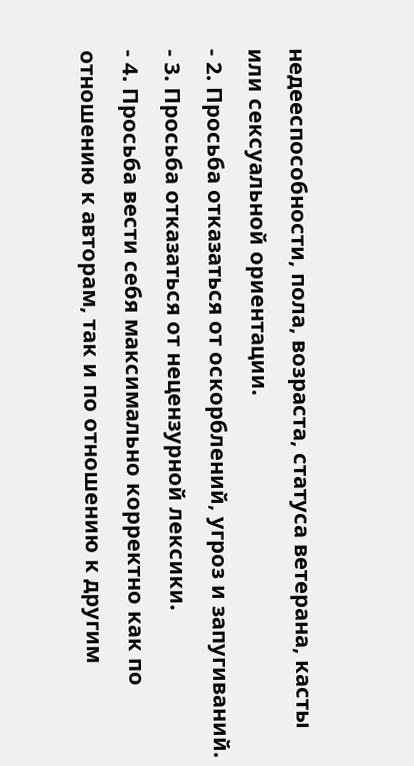недееспособности, пола, возраста, статуса ветерана, касты или сексуальной ориентации.
- 2. Просьба отказаться от оскорблений, угроз и запугиваний.
- 3. Просьба отказаться от нецензурной лексики.
- 4. Просьба вести себя максимально корректно как по отношению к авторам, так и по отношению к другим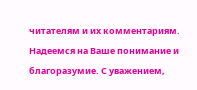читателям и их комментариям.
Надеемся на Ваше понимание и благоразумие. С уважением,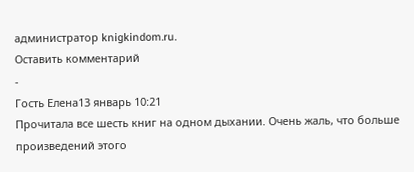администратор knigkindom.ru.
Оставить комментарий
-
Гость Елена13 январь 10:21
Прочитала все шесть книг на одном дыхании. Очень жаль, что больше произведений этого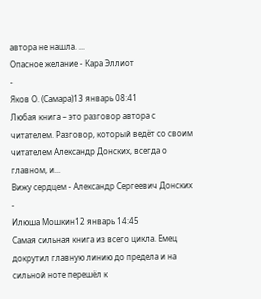автора не нашла. ...
Опасное желание - Кара Эллиот
-
Яков О. (Самара)13 январь 08:41
Любая книга – это разговор автора с читателем. Разговор, который ведёт со своим читателем Александр Донских, всегда о главном, и...
Вижу сердцем - Александр Сергеевич Донских
-
Илюша Мошкин12 январь 14:45
Самая сильная книга из всего цикла. Емец докрутил главную линию до предела и на сильной ноте перешёл к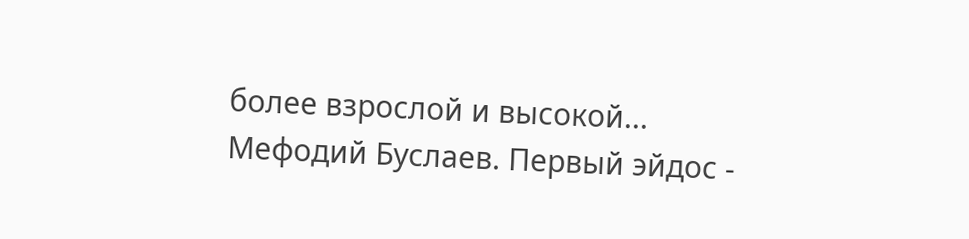более взрослой и высокой...
Мефодий Буслаев. Первый эйдос -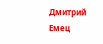Дмитрий Емец